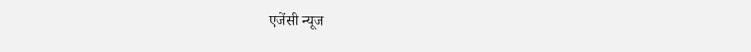एजेंसी न्यूज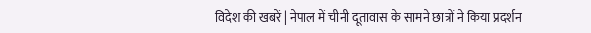विदेश की खबरें | नेपाल में चीनी दूतावास के सामने छात्रों ने किया प्रदर्शन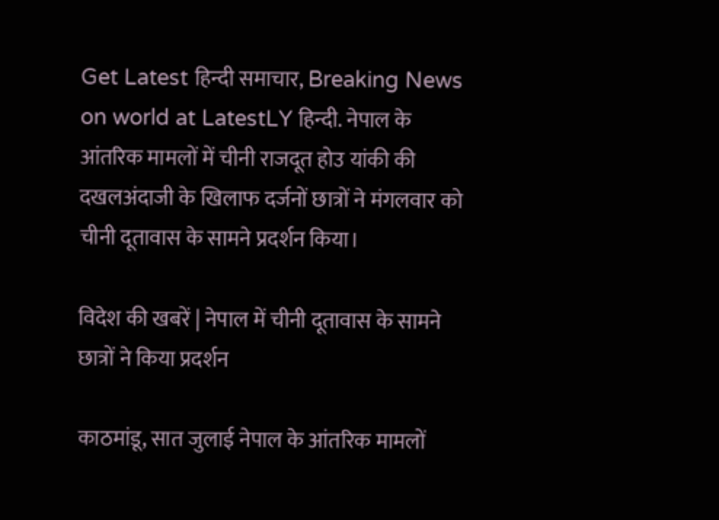Get Latest हिन्दी समाचार, Breaking News on world at LatestLY हिन्दी. नेपाल के आंतरिक मामलों में चीनी राजदूत होउ यांकी की दखलअंदाजी के खिलाफ दर्जनों छात्रों ने मंगलवार को चीनी दूतावास के सामने प्रदर्शन किया।

विदेश की खबरें | नेपाल में चीनी दूतावास के सामने छात्रों ने किया प्रदर्शन

काठमांडू, सात जुलाई नेपाल के आंतरिक मामलों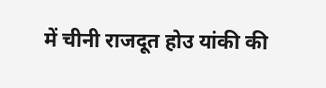में चीनी राजदूत होउ यांकी की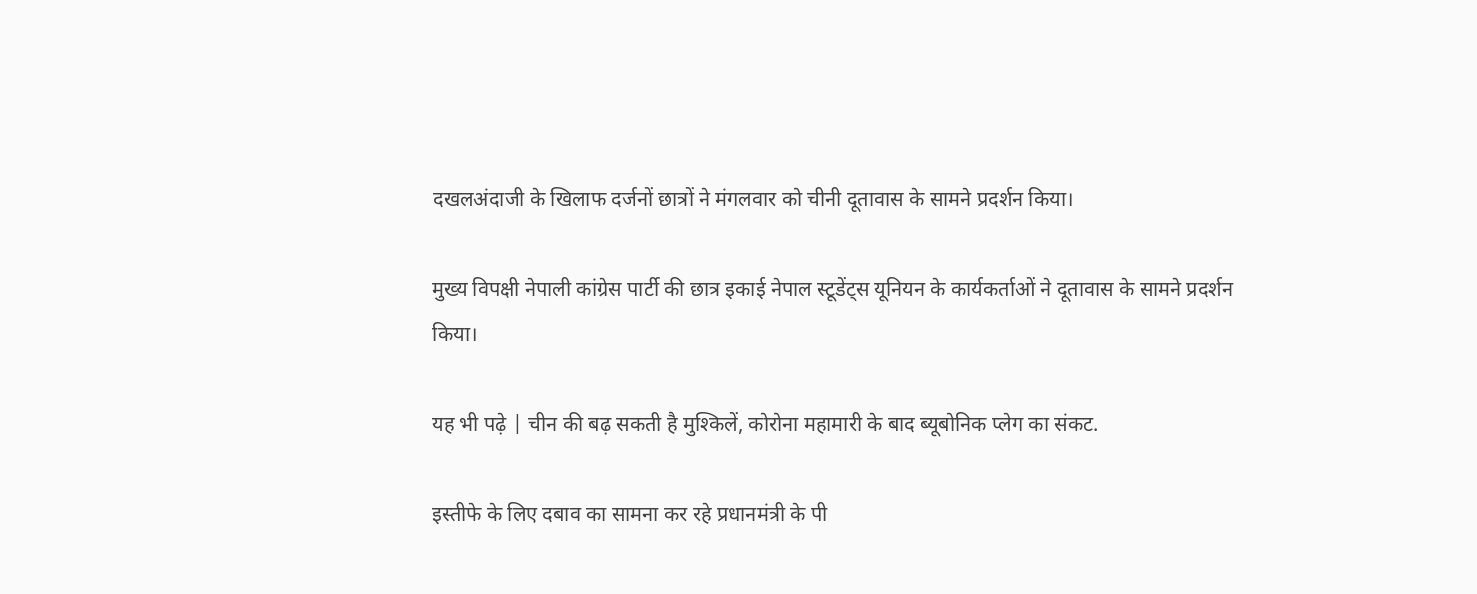दखलअंदाजी के खिलाफ दर्जनों छात्रों ने मंगलवार को चीनी दूतावास के सामने प्रदर्शन किया।

मुख्य विपक्षी नेपाली कांग्रेस पार्टी की छात्र इकाई नेपाल स्टूडेंट्स यूनियन के कार्यकर्ताओं ने दूतावास के सामने प्रदर्शन किया।

यह भी पढ़े | चीन की बढ़ सकती है मुश्किलें, कोरोना महामारी के बाद ब्यूबोनिक प्लेग का संकट.

इस्तीफे के लिए दबाव का सामना कर रहे प्रधानमंत्री के पी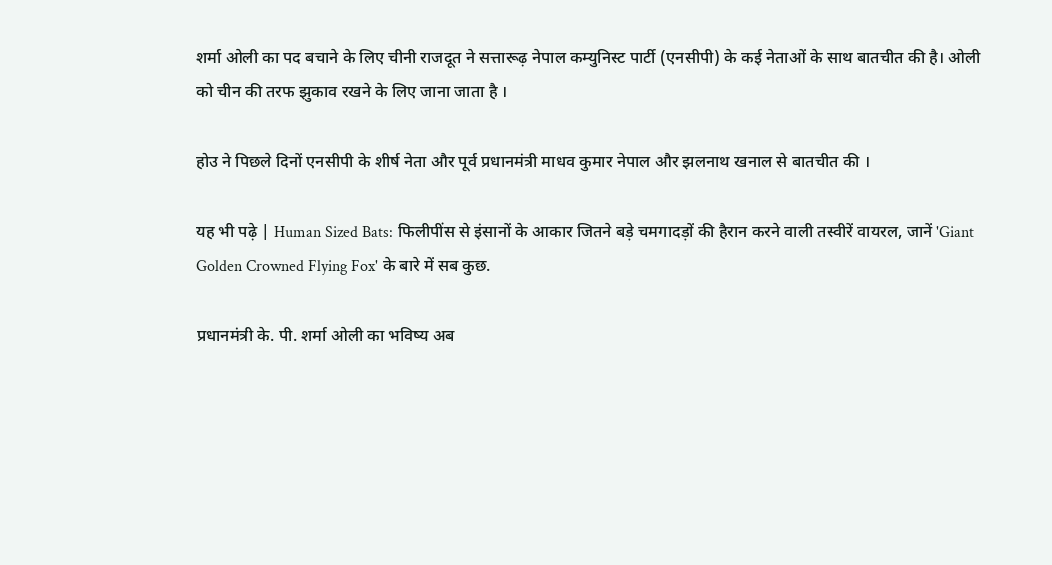शर्मा ओली का पद बचाने के लिए चीनी राजदूत ने सत्तारूढ़ नेपाल कम्युनिस्ट पार्टी (एनसीपी) के कई नेताओं के साथ बातचीत की है। ओली को चीन की तरफ झुकाव रखने के लिए जाना जाता है ।

होउ ने पिछले दिनों एनसीपी के शीर्ष नेता और पूर्व प्रधानमंत्री माधव कुमार नेपाल और झलनाथ खनाल से बातचीत की ।

यह भी पढ़े | Human Sized Bats: फिलीपींस से इंसानों के आकार जितने बड़े चमगादड़ों की हैरान करने वाली तस्वीरें वायरल, जानें 'Giant Golden Crowned Flying Fox' के बारे में सब कुछ.

प्रधानमंत्री के. पी. शर्मा ओली का भविष्य अब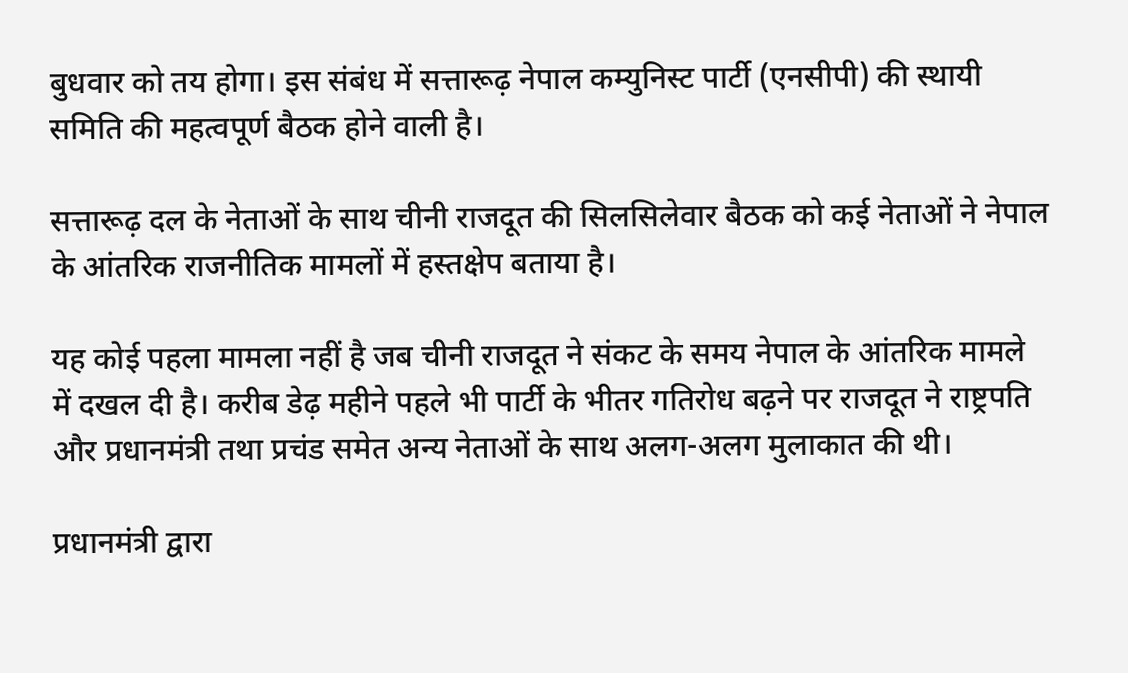बुधवार को तय होगा। इस संबंध में सत्तारूढ़ नेपाल कम्युनिस्ट पार्टी (एनसीपी) की स्थायी समिति की महत्वपूर्ण बैठक होने वाली है।

सत्तारूढ़ दल के नेताओं के साथ चीनी राजदूत की सिलसिलेवार बैठक को कई नेताओं ने नेपाल के आंतरिक राजनीतिक मामलों में हस्तक्षेप बताया है।

यह कोई पहला मामला नहीं है जब चीनी राजदूत ने संकट के समय नेपाल के आंतरिक मामले में दखल दी है। करीब डेढ़ महीने पहले भी पार्टी के भीतर गतिरोध बढ़ने पर राजदूत ने राष्ट्रपति और प्रधानमंत्री तथा प्रचंड समेत अन्य नेताओं के साथ अलग-अलग मुलाकात की थी।

प्रधानमंत्री द्वारा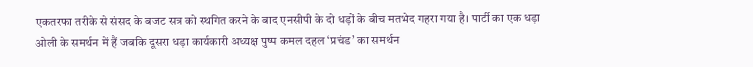एकतरफा तरीके से संसद के बजट सत्र को स्थगित करने के बाद एनसीपी के दो धड़ों के बीच मतभेद गहरा गया है। पार्टी का एक धड़ा ओली के समर्थन में हैं जबकि दूसरा धड़ा कार्यकारी अध्यक्ष पुष्प कमल दहल ‘प्रचंड’ का समर्थन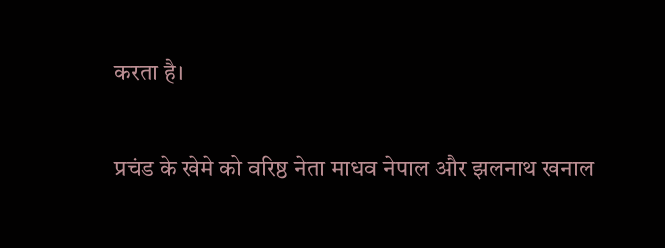करता है।

प्रचंड के खेमे को वरिष्ठ नेता माधव नेपाल और झलनाथ खनाल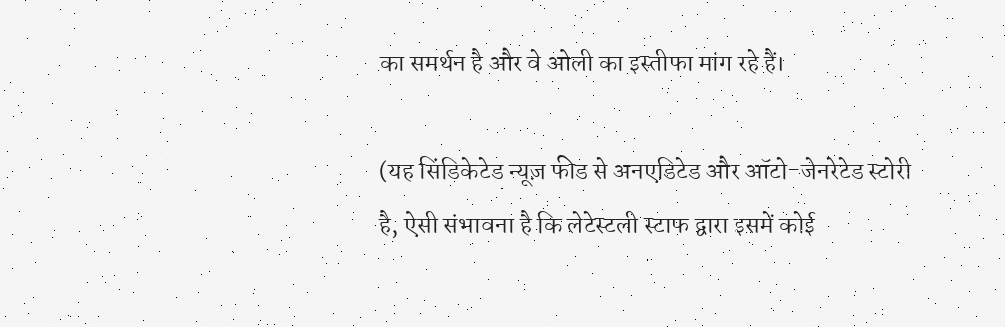का समर्थन है और वे ओली का इस्तीफा मांग रहे हैं।

(यह सिंडिकेटेड न्यूज़ फीड से अनएडिटेड और ऑटो-जेनरेटेड स्टोरी है, ऐसी संभावना है कि लेटेस्टली स्टाफ द्वारा इसमें कोई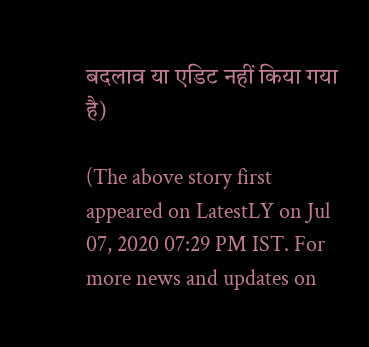बदलाव या एडिट नहीं किया गया है)

(The above story first appeared on LatestLY on Jul 07, 2020 07:29 PM IST. For more news and updates on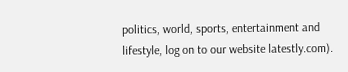politics, world, sports, entertainment and lifestyle, log on to our website latestly.com).